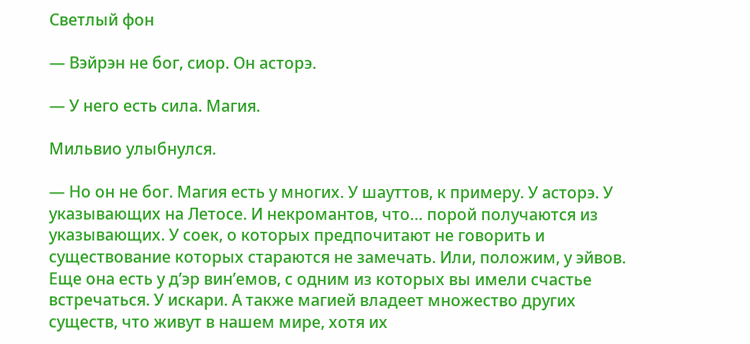Светлый фон

— Вэйрэн не бог, сиор. Он асторэ.

— У него есть сила. Магия.

Мильвио улыбнулся.

— Но он не бог. Магия есть у многих. У шауттов, к примеру. У асторэ. У указывающих на Летосе. И некромантов, что… порой получаются из указывающих. У соек, о которых предпочитают не говорить и существование которых стараются не замечать. Или, положим, у эйвов. Еще она есть у д’эр вин’емов, с одним из которых вы имели счастье встречаться. У искари. А также магией владеет множество других существ, что живут в нашем мире, хотя их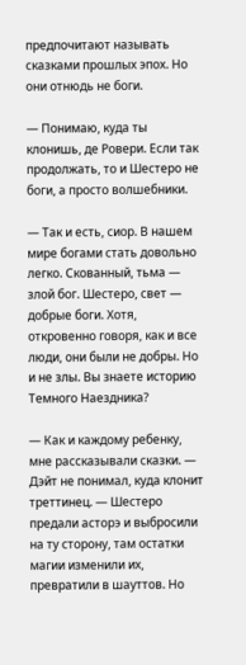предпочитают называть сказками прошлых эпох. Но они отнюдь не боги.

— Понимаю, куда ты клонишь, де Ровери. Если так продолжать, то и Шестеро не боги, а просто волшебники.

— Так и есть, сиор. В нашем мире богами стать довольно легко. Скованный, тьма — злой бог. Шестеро, свет — добрые боги. Хотя, откровенно говоря, как и все люди, они были не добры. Но и не злы. Вы знаете историю Темного Наездника?

— Как и каждому ребенку, мне рассказывали сказки. — Дэйт не понимал, куда клонит треттинец. — Шестеро предали асторэ и выбросили на ту сторону, там остатки магии изменили их, превратили в шауттов. Но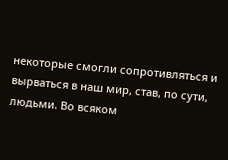некоторые смогли сопротивляться и вырваться в наш мир, став, по сути, людьми. Во всяком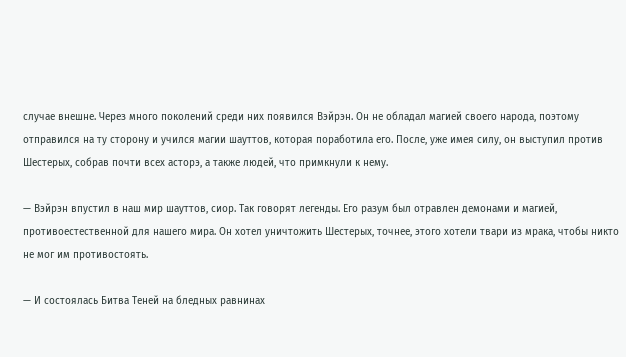случае внешне. Через много поколений среди них появился Вэйрэн. Он не обладал магией своего народа, поэтому отправился на ту сторону и учился магии шауттов, которая поработила его. После, уже имея силу, он выступил против Шестерых, собрав почти всех асторэ, а также людей, что примкнули к нему.

— Вэйрэн впустил в наш мир шауттов, сиор. Так говорят легенды. Его разум был отравлен демонами и магией, противоестественной для нашего мира. Он хотел уничтожить Шестерых, точнее, этого хотели твари из мрака, чтобы никто не мог им противостоять.

— И состоялась Битва Теней на бледных равнинах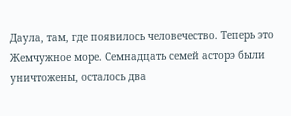Даула, там, где появилось человечество. Теперь это Жемчужное море. Семнадцать семей асторэ были уничтожены, осталось два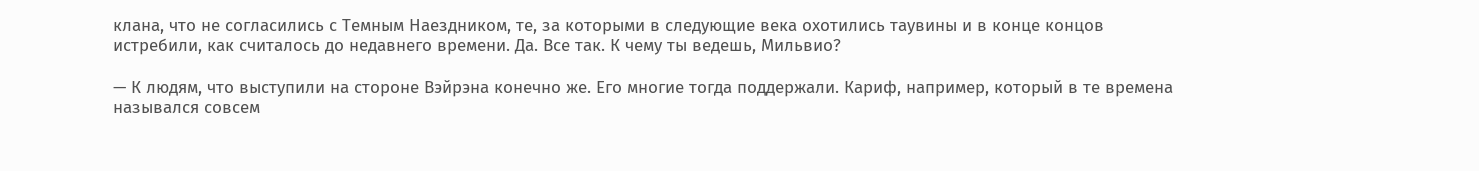клана, что не согласились с Темным Наездником, те, за которыми в следующие века охотились таувины и в конце концов истребили, как считалось до недавнего времени. Да. Все так. К чему ты ведешь, Мильвио?

— К людям, что выступили на стороне Вэйрэна конечно же. Его многие тогда поддержали. Кариф, например, который в те времена назывался совсем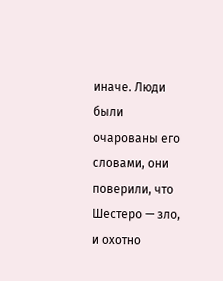иначе. Люди были очарованы его словами, они поверили, что Шестеро — зло, и охотно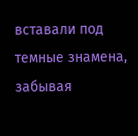вставали под темные знамена, забывая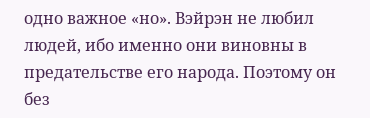одно важное «но». Вэйрэн не любил людей, ибо именно они виновны в предательстве его народа. Поэтому он без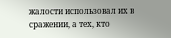жалости использовал их в сражении, а тех, кто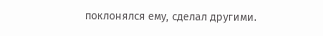поклонялся ему, сделал другими.